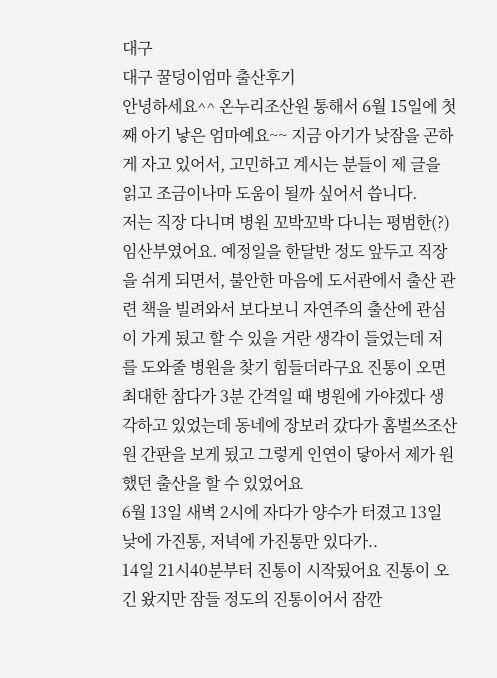대구
대구 꿀덩이엄마 출산후기
안녕하세요^^ 온누리조산원 통해서 6월 15일에 첫째 아기 낳은 엄마예요~~ 지금 아기가 낮잠을 곤하게 자고 있어서, 고민하고 계시는 분들이 제 글을 읽고 조금이나마 도움이 될까 싶어서 씁니다.
저는 직장 다니며 병원 꼬박꼬박 다니는 평범한(?) 임산부였어요. 예정일을 한달반 정도 앞두고 직장을 쉬게 되면서, 불안한 마음에 도서관에서 출산 관련 책을 빌려와서 보다보니 자연주의 출산에 관심이 가게 됬고 할 수 있을 거란 생각이 들었는데 저를 도와줄 병원을 찾기 힘들더라구요 진통이 오면 최대한 참다가 3분 간격일 때 병원에 가야겠다 생각하고 있었는데 동네에 장보러 갔다가 홈벌쓰조산원 간판을 보게 됬고 그렇게 인연이 닿아서 제가 원했던 출산을 할 수 있었어요
6월 13일 새벽 2시에 자다가 양수가 터졌고 13일 낮에 가진통, 저녁에 가진통만 있다가..
14일 21시40분부터 진통이 시작됬어요 진통이 오긴 왔지만 잠들 정도의 진통이어서 잠깐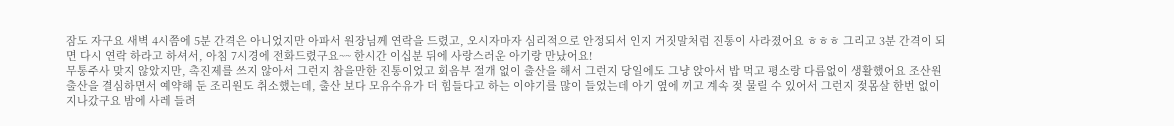잠도 자구요 새벽 4시쯤에 5분 간격은 아니었지만 아파서 원장님께 연락을 드렸고, 오시자마자 심리적으로 안정되서 인지 거짓말처럼 진통이 사라졌어요 ㅎㅎㅎ 그리고 3분 간격이 되면 다시 연락 하라고 하셔서, 아침 7시경에 전화드렸구요~~ 한시간 이십분 뒤에 사랑스러운 아기랑 만났어요!
무통주사 맞지 않았지만, 촉진제를 쓰지 않아서 그런지 참을만한 진통이었고 회음부 절개 없이 출산을 해서 그런지 당일에도 그냥 앉아서 밥 먹고 평소랑 다름없이 생활했어요 조산원 출산을 결심하면서 예약해 둔 조리원도 취소했는데, 출산 보다 모유수유가 더 힘들다고 하는 이야기를 많이 들었는데 아기 옆에 끼고 계속 젖 물릴 수 있어서 그런지 젖몸살 한번 없이 지나갔구요 밤에 사레 들려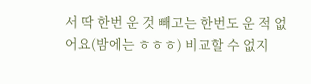서 딱 한번 운 것 빼고는 한번도 운 적 없어요(밤에는 ㅎㅎㅎ) 비교할 수 없지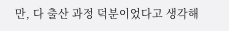만, 다 출산 과정 덕분이었다고 생각해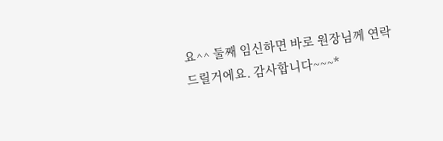요^^ 둘째 임신하면 바로 원장님께 연락드릴거에요. 감사합니다~~~*